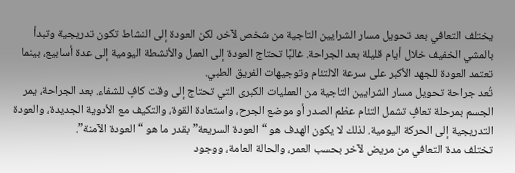يختلف التعافي بعد تحويل مسار الشرايين التاجية من شخص لآخر، لكن العودة إلى النشاط تكون تدريجية وتبدأ بالمشي الخفيف خلال أيام قليلة بعد الجراحة. غالبًا تحتاج العودة إلى العمل والأنشطة اليومية إلى عدة أسابيع، بينما تعتمد العودة للجهد الأكبر على سرعة الالتئام وتوجيهات الفريق الطبي.
تُعد جراحة تحويل مسار الشرايين التاجية من العمليات الكبرى التي تحتاج إلى وقت كافٍ للشفاء. بعد الجراحة، يمر الجسم بمرحلة تعافٍ تشمل التئام عظم الصدر أو موضع الجرح، واستعادة القوة، والتكيف مع الأدوية الجديدة، والعودة التدريجية إلى الحركة اليومية. لذلك لا يكون الهدف هو “العودة السريعة” بقدر ما هو “العودة الآمنة”.
تختلف مدة التعافي من مريض لآخر بحسب العمر، والحالة العامة، ووجود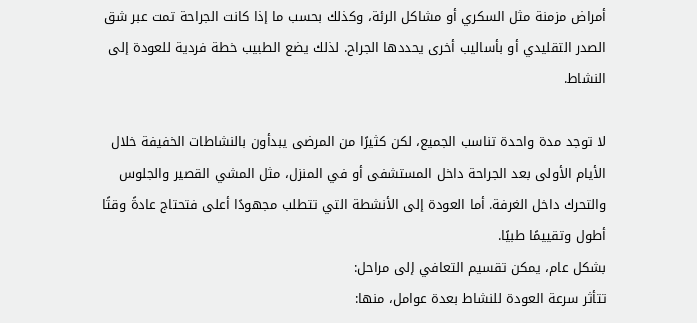أمراض مزمنة مثل السكري أو مشاكل الرئة، وكذلك بحسب ما إذا كانت الجراحة تمت عبر شق الصدر التقليدي أو بأساليب أخرى يحددها الجراح. لذلك يضع الطبيب خطة فردية للعودة إلى النشاط.

لا توجد مدة واحدة تناسب الجميع، لكن كثيرًا من المرضى يبدأون بالنشاطات الخفيفة خلال الأيام الأولى بعد الجراحة داخل المستشفى أو في المنزل، مثل المشي القصير والجلوس والتحرك داخل الغرفة. أما العودة إلى الأنشطة التي تتطلب مجهودًا أعلى فتحتاج عادةً وقتًا أطول وتقييمًا طبيًا.
بشكل عام، يمكن تقسيم التعافي إلى مراحل:
تتأثر سرعة العودة للنشاط بعدة عوامل، منها: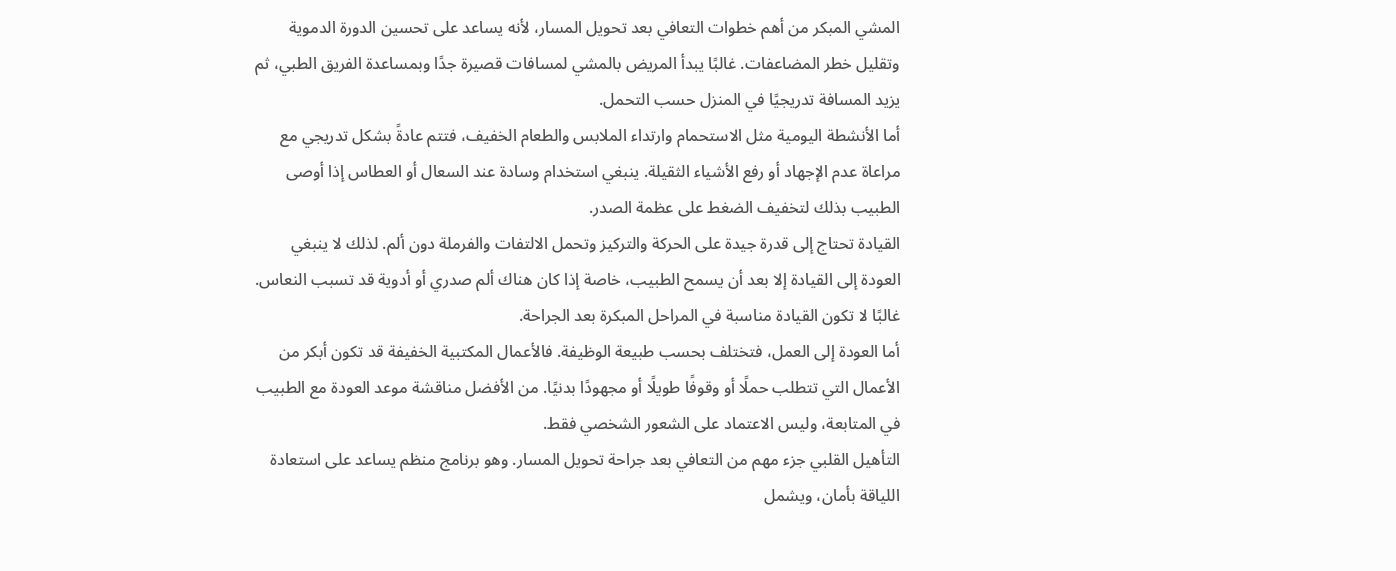المشي المبكر من أهم خطوات التعافي بعد تحويل المسار، لأنه يساعد على تحسين الدورة الدموية وتقليل خطر المضاعفات. غالبًا يبدأ المريض بالمشي لمسافات قصيرة جدًا وبمساعدة الفريق الطبي، ثم يزيد المسافة تدريجيًا في المنزل حسب التحمل.
أما الأنشطة اليومية مثل الاستحمام وارتداء الملابس والطعام الخفيف، فتتم عادةً بشكل تدريجي مع مراعاة عدم الإجهاد أو رفع الأشياء الثقيلة. ينبغي استخدام وسادة عند السعال أو العطاس إذا أوصى الطبيب بذلك لتخفيف الضغط على عظمة الصدر.
القيادة تحتاج إلى قدرة جيدة على الحركة والتركيز وتحمل الالتفات والفرملة دون ألم. لذلك لا ينبغي العودة إلى القيادة إلا بعد أن يسمح الطبيب، خاصة إذا كان هناك ألم صدري أو أدوية قد تسبب النعاس. غالبًا لا تكون القيادة مناسبة في المراحل المبكرة بعد الجراحة.
أما العودة إلى العمل، فتختلف بحسب طبيعة الوظيفة. فالأعمال المكتبية الخفيفة قد تكون أبكر من الأعمال التي تتطلب حملًا أو وقوفًا طويلًا أو مجهودًا بدنيًا. من الأفضل مناقشة موعد العودة مع الطبيب في المتابعة، وليس الاعتماد على الشعور الشخصي فقط.
التأهيل القلبي جزء مهم من التعافي بعد جراحة تحويل المسار. وهو برنامج منظم يساعد على استعادة اللياقة بأمان، ويشمل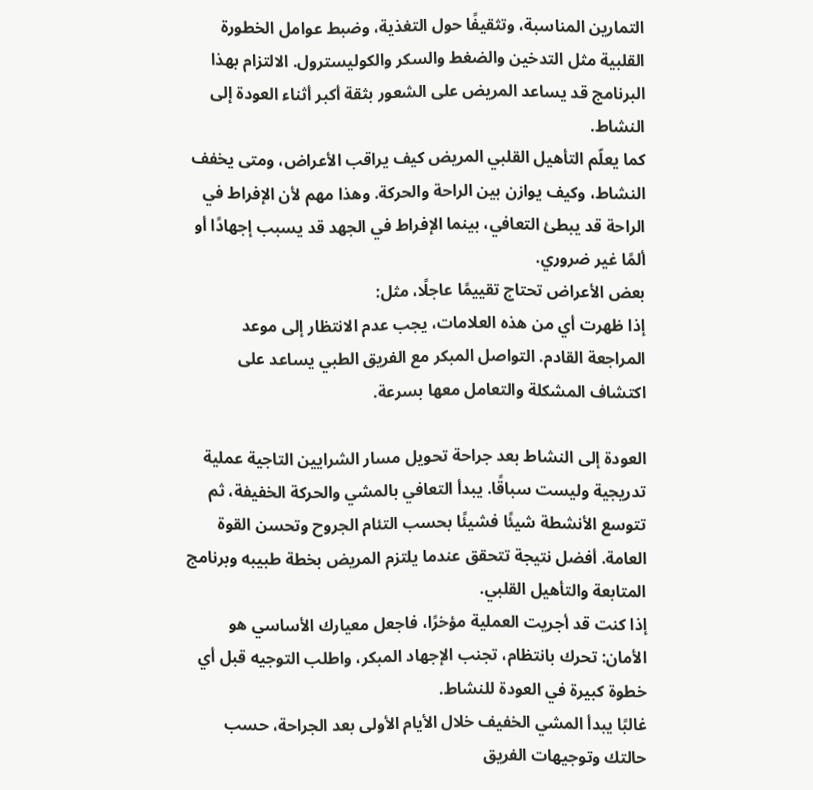التمارين المناسبة، وتثقيفًا حول التغذية، وضبط عوامل الخطورة القلبية مثل التدخين والضغط والسكر والكوليسترول. الالتزام بهذا البرنامج قد يساعد المريض على الشعور بثقة أكبر أثناء العودة إلى النشاط.
كما يعلّم التأهيل القلبي المريض كيف يراقب الأعراض، ومتى يخفف النشاط، وكيف يوازن بين الراحة والحركة. وهذا مهم لأن الإفراط في الراحة قد يبطئ التعافي، بينما الإفراط في الجهد قد يسبب إجهادًا أو ألمًا غير ضروري.
بعض الأعراض تحتاج تقييمًا عاجلًا، مثل:
إذا ظهرت أي من هذه العلامات، يجب عدم الانتظار إلى موعد المراجعة القادم. التواصل المبكر مع الفريق الطبي يساعد على اكتشاف المشكلة والتعامل معها بسرعة.

العودة إلى النشاط بعد جراحة تحويل مسار الشرايين التاجية عملية تدريجية وليست سباقًا. يبدأ التعافي بالمشي والحركة الخفيفة، ثم تتوسع الأنشطة شيئًا فشيئًا بحسب التئام الجروح وتحسن القوة العامة. أفضل نتيجة تتحقق عندما يلتزم المريض بخطة طبيبه وبرنامج المتابعة والتأهيل القلبي.
إذا كنت قد أجريت العملية مؤخرًا، فاجعل معيارك الأساسي هو الأمان: تحرك بانتظام، تجنب الإجهاد المبكر، واطلب التوجيه قبل أي خطوة كبيرة في العودة للنشاط.
غالبًا يبدأ المشي الخفيف خلال الأيام الأولى بعد الجراحة، حسب حالتك وتوجيهات الفريق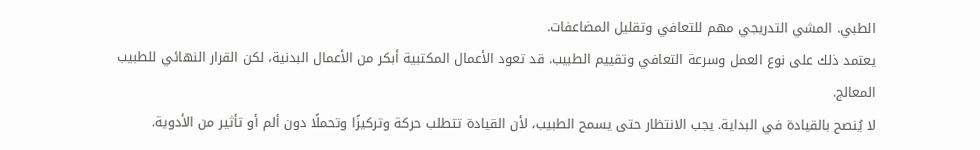الطبي. المشي التدريجي مهم للتعافي وتقليل المضاعفات.
يعتمد ذلك على نوع العمل وسرعة التعافي وتقييم الطبيب. قد تعود الأعمال المكتبية أبكر من الأعمال البدنية، لكن القرار النهائي للطبيب المعالج.
لا يُنصح بالقيادة في البداية. يجب الانتظار حتى يسمح الطبيب، لأن القيادة تتطلب حركة وتركيزًا وتحملًا دون ألم أو تأثير من الأدوية.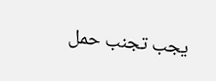يجب تجنب حمل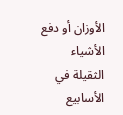الأوزان أو دفع الأشياء الثقيلة في الأسابيع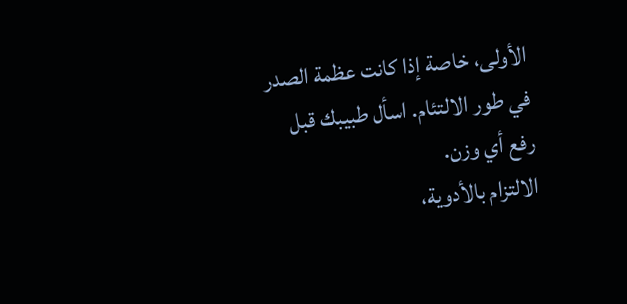الأولى، خاصة إذا كانت عظمة الصدر في طور الالتئام. اسأل طبيبك قبل رفع أي وزن.
الالتزام بالأدوية،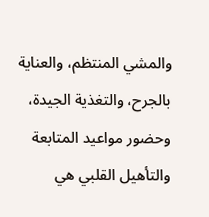والمشي المنتظم، والعناية بالجرح، والتغذية الجيدة، وحضور مواعيد المتابعة والتأهيل القلبي هي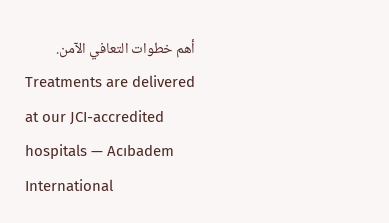أهم خطوات التعافي الآمن.
Treatments are delivered at our JCI-accredited hospitals — Acıbadem International